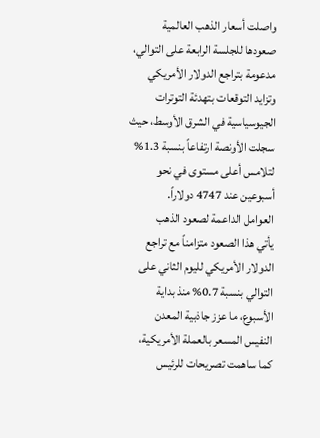واصلت أسعار الذهب العالمية صعودها للجلسة الرابعة على التوالي، مدعومة بتراجع الدولار الأمريكي وتزايد التوقعات بتهدئة التوترات الجيوسياسية في الشرق الأوسط، حيث سجلت الأونصة ارتفاعاً بنسبة 1.3% لتلامس أعلى مستوى في نحو أسبوعين عند 4747 دولاراً.
العوامل الداعمة لصعود الذهب
يأتي هذا الصعود متزامناً مع تراجع الدولار الأمريكي لليوم الثاني على التوالي بنسبة 0.7% منذ بداية الأسبوع، ما عزز جاذبية المعدن النفيس المسعر بالعملة الأمريكية، كما ساهمت تصريحات للرئيس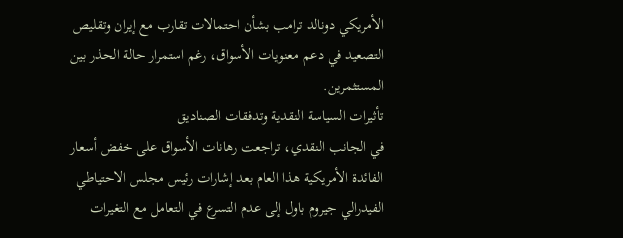الأمريكي دونالد ترامب بشأن احتمالات تقارب مع إيران وتقليص التصعيد في دعم معنويات الأسواق، رغم استمرار حالة الحذر بين المستثمرين.
تأثيرات السياسة النقدية وتدفقات الصناديق
في الجانب النقدي، تراجعت رهانات الأسواق على خفض أسعار الفائدة الأمريكية هذا العام بعد إشارات رئيس مجلس الاحتياطي الفيدرالي جيروم باول إلى عدم التسرع في التعامل مع التغيرات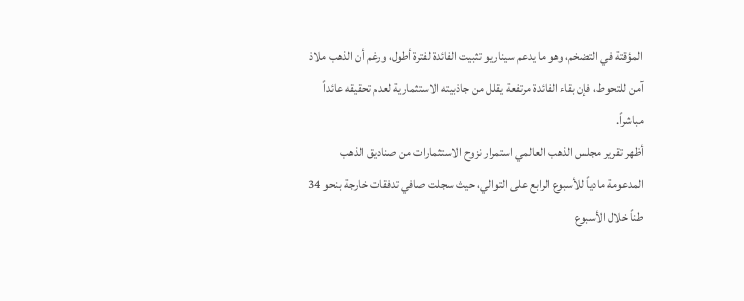المؤقتة في التضخم، وهو ما يدعم سيناريو تثبيت الفائدة لفترة أطول، ورغم أن الذهب ملاذ آمن للتحوط، فإن بقاء الفائدة مرتفعة يقلل من جاذبيته الاستثمارية لعدم تحقيقه عائداً مباشراً.
أظهر تقرير مجلس الذهب العالمي استمرار نزوح الاستثمارات من صناديق الذهب المدعومة مادياً للأسبوع الرابع على التوالي، حيث سجلت صافي تدفقات خارجة بنحو 34 طناً خلال الأسبوع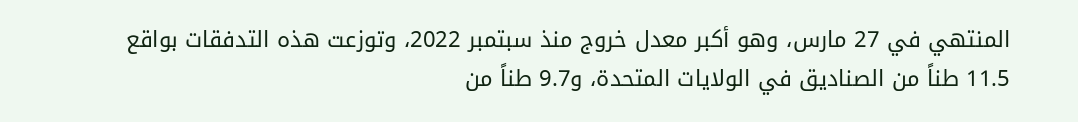المنتهي في 27 مارس، وهو أكبر معدل خروج منذ سبتمبر 2022، وتوزعت هذه التدفقات بواقع 11.5 طناً من الصناديق في الولايات المتحدة، و9.7 طناً من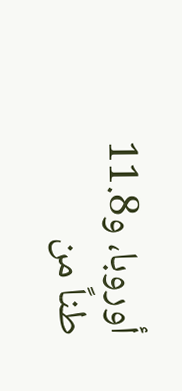أوروبا، و11.8 طناً من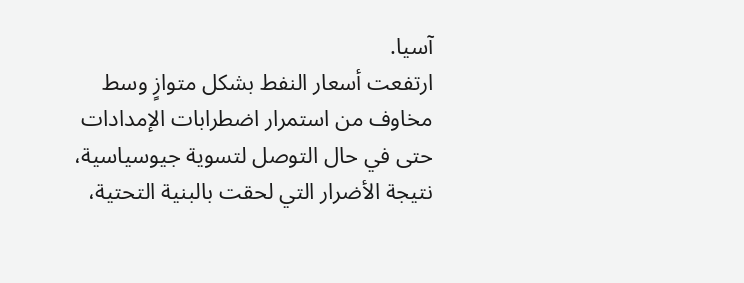آسيا.
ارتفعت أسعار النفط بشكل متوازٍ وسط مخاوف من استمرار اضطرابات الإمدادات حتى في حال التوصل لتسوية جيوسياسية، نتيجة الأضرار التي لحقت بالبنية التحتية،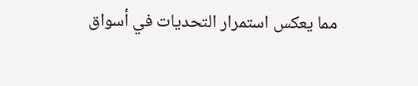مما يعكس استمرار التحديات في أسواق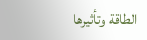الطاقة وتأثيرها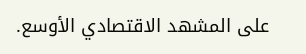على المشهد الاقتصادي الأوسع.